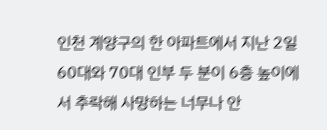인천 계양구의 한 아파트에서 지난 2일 60대와 70대 인부 두 분이 6층 높이에서 추락해 사망하는 너무나 안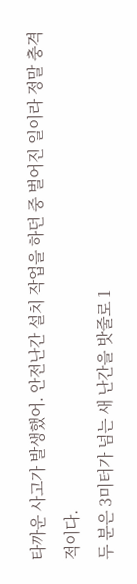타까운 사고가 발생했어. 안전난간 설치 작업을 하던 중 벌어진 일이라 정말 충격적이다.
두 분은 3미터가 넘는 새 난간을 밧줄로 1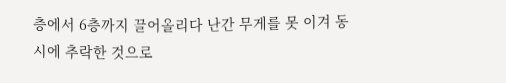층에서 6층까지 끌어올리다 난간 무게를 못 이겨 동시에 추락한 것으로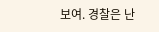보여. 경찰은 난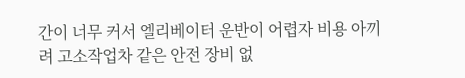간이 너무 커서 엘리베이터 운반이 어렵자 비용 아끼려 고소작업차 같은 안전 장비 없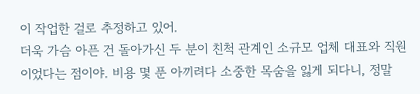이 작업한 걸로 추정하고 있어.
더욱 가슴 아픈 건 돌아가신 두 분이 친척 관계인 소규모 업체 대표와 직원이었다는 점이야. 비용 몇 푼 아끼려다 소중한 목숨을 잃게 되다니, 정말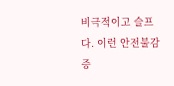비극적이고 슬프다. 이런 안전불감증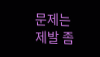문제는 제발 좀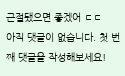근절됐으면 좋겠어 ㄷㄷ
아직 댓글이 없습니다. 첫 번째 댓글을 작성해보세요!